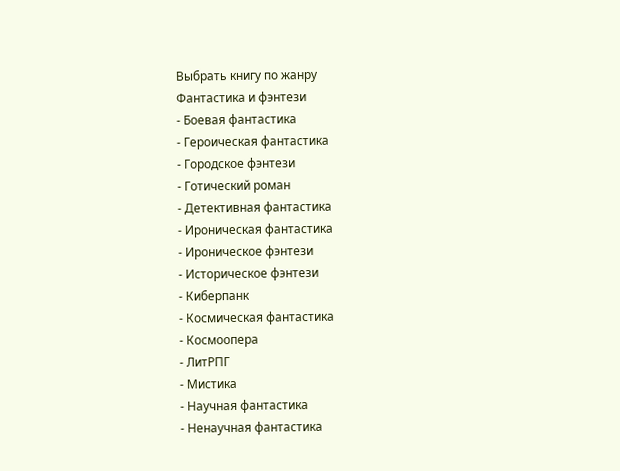Выбрать книгу по жанру
Фантастика и фэнтези
- Боевая фантастика
- Героическая фантастика
- Городское фэнтези
- Готический роман
- Детективная фантастика
- Ироническая фантастика
- Ироническое фэнтези
- Историческое фэнтези
- Киберпанк
- Космическая фантастика
- Космоопера
- ЛитРПГ
- Мистика
- Научная фантастика
- Ненаучная фантастика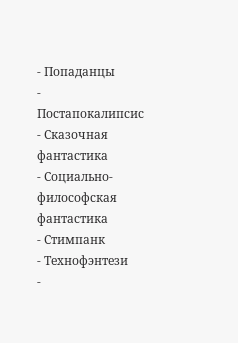- Попаданцы
- Постапокалипсис
- Сказочная фантастика
- Социально-философская фантастика
- Стимпанк
- Технофэнтези
-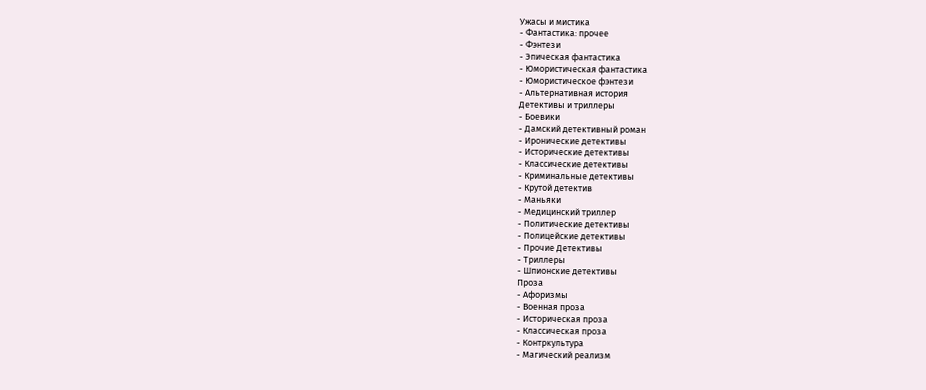Ужасы и мистика
- Фантастика: прочее
- Фэнтези
- Эпическая фантастика
- Юмористическая фантастика
- Юмористическое фэнтези
- Альтернативная история
Детективы и триллеры
- Боевики
- Дамский детективный роман
- Иронические детективы
- Исторические детективы
- Классические детективы
- Криминальные детективы
- Крутой детектив
- Маньяки
- Медицинский триллер
- Политические детективы
- Полицейские детективы
- Прочие Детективы
- Триллеры
- Шпионские детективы
Проза
- Афоризмы
- Военная проза
- Историческая проза
- Классическая проза
- Контркультура
- Магический реализм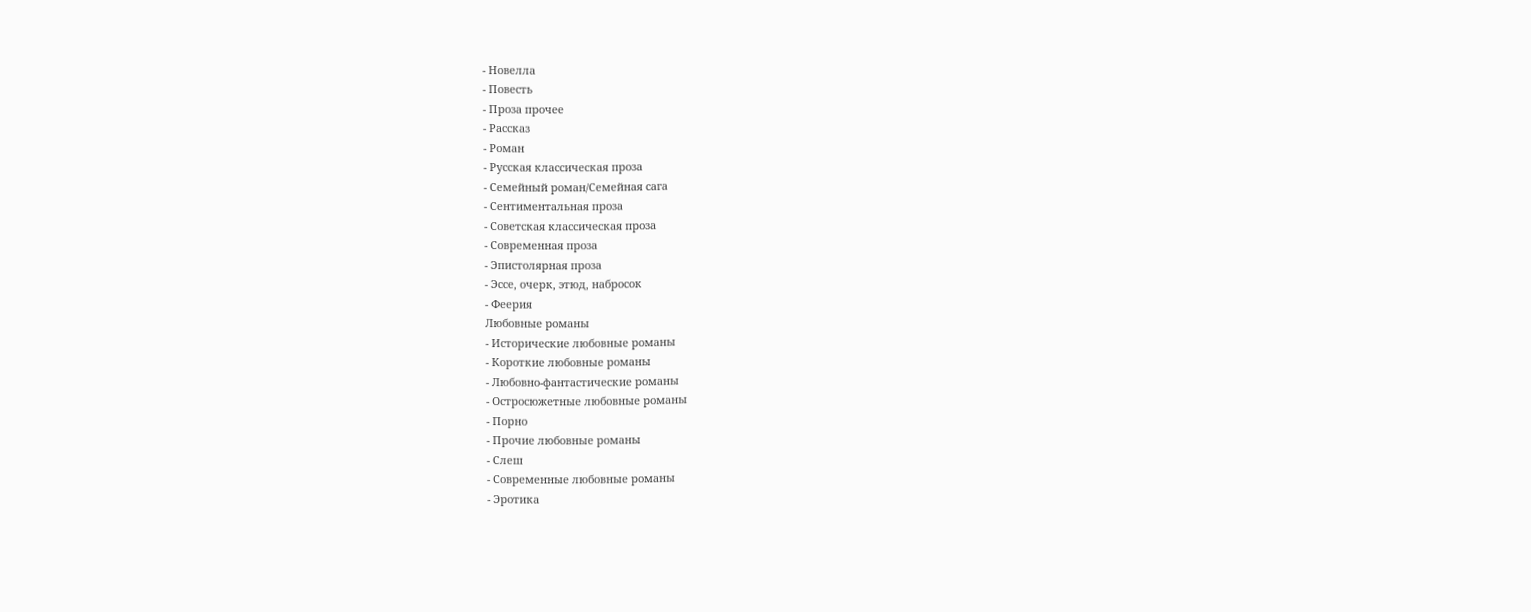- Новелла
- Повесть
- Проза прочее
- Рассказ
- Роман
- Русская классическая проза
- Семейный роман/Семейная сага
- Сентиментальная проза
- Советская классическая проза
- Современная проза
- Эпистолярная проза
- Эссе, очерк, этюд, набросок
- Феерия
Любовные романы
- Исторические любовные романы
- Короткие любовные романы
- Любовно-фантастические романы
- Остросюжетные любовные романы
- Порно
- Прочие любовные романы
- Слеш
- Современные любовные романы
- Эротика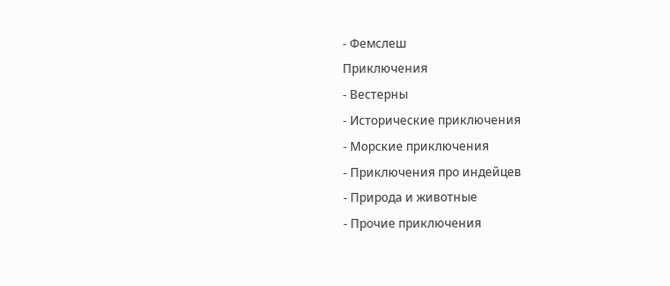- Фемслеш
Приключения
- Вестерны
- Исторические приключения
- Морские приключения
- Приключения про индейцев
- Природа и животные
- Прочие приключения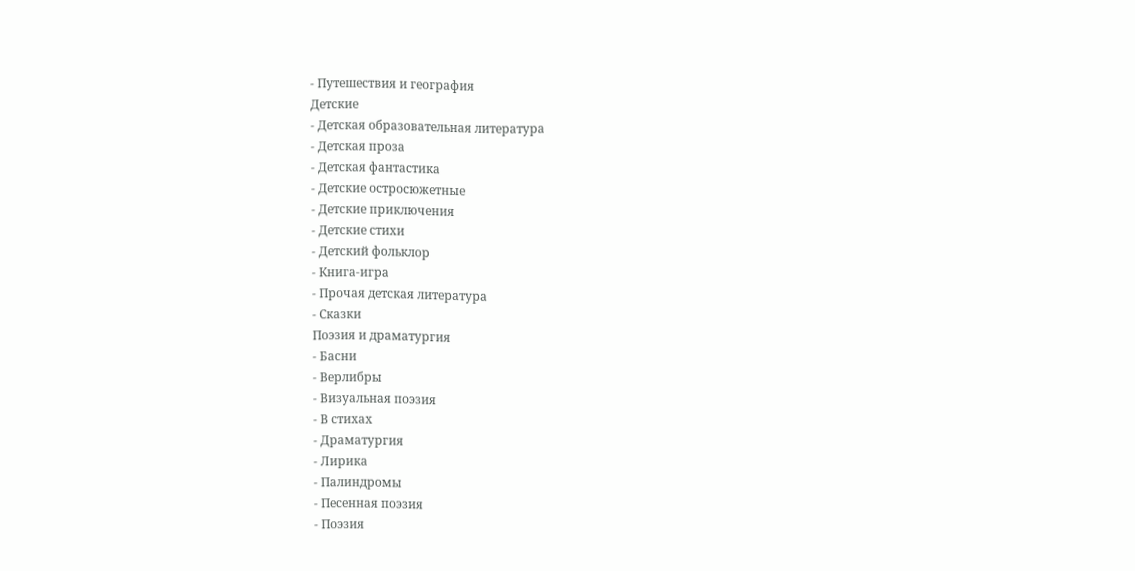- Путешествия и география
Детские
- Детская образовательная литература
- Детская проза
- Детская фантастика
- Детские остросюжетные
- Детские приключения
- Детские стихи
- Детский фольклор
- Книга-игра
- Прочая детская литература
- Сказки
Поэзия и драматургия
- Басни
- Верлибры
- Визуальная поэзия
- В стихах
- Драматургия
- Лирика
- Палиндромы
- Песенная поэзия
- Поэзия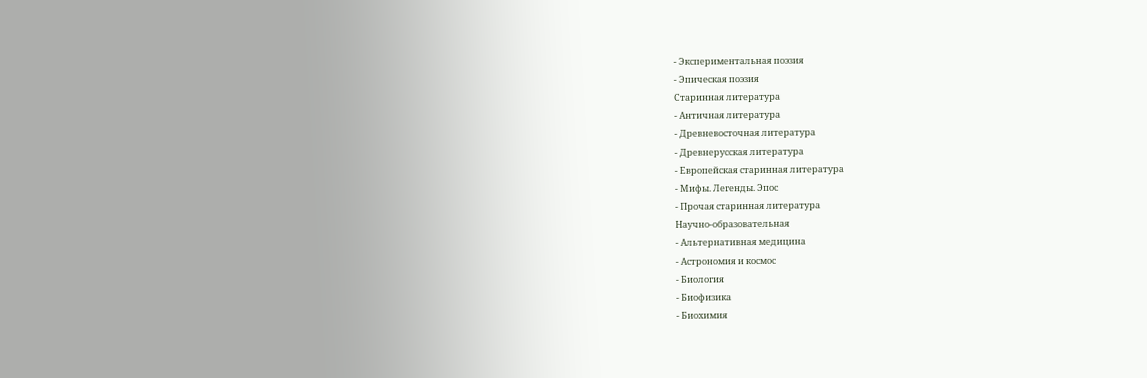- Экспериментальная поэзия
- Эпическая поэзия
Старинная литература
- Античная литература
- Древневосточная литература
- Древнерусская литература
- Европейская старинная литература
- Мифы. Легенды. Эпос
- Прочая старинная литература
Научно-образовательная
- Альтернативная медицина
- Астрономия и космос
- Биология
- Биофизика
- Биохимия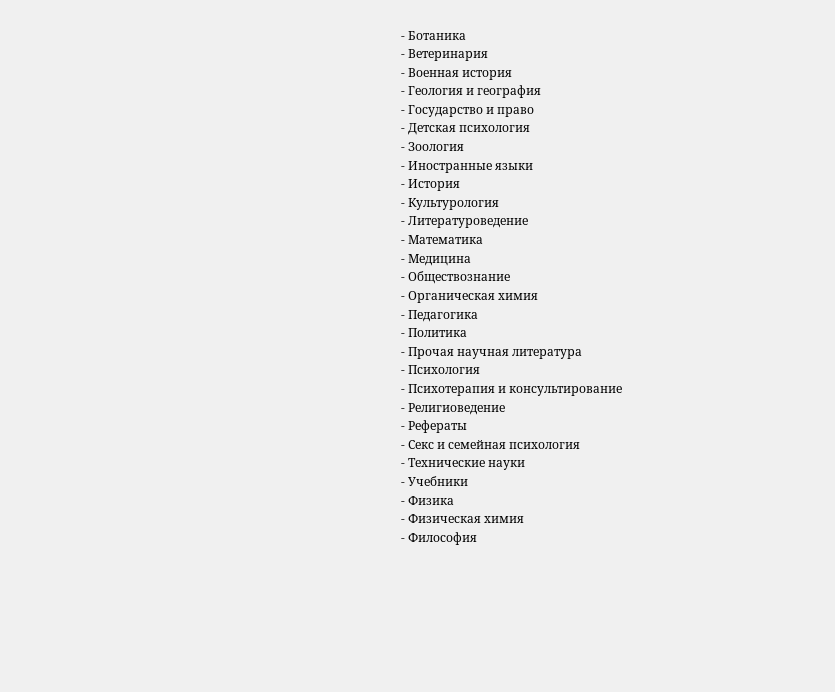- Ботаника
- Ветеринария
- Военная история
- Геология и география
- Государство и право
- Детская психология
- Зоология
- Иностранные языки
- История
- Культурология
- Литературоведение
- Математика
- Медицина
- Обществознание
- Органическая химия
- Педагогика
- Политика
- Прочая научная литература
- Психология
- Психотерапия и консультирование
- Религиоведение
- Рефераты
- Секс и семейная психология
- Технические науки
- Учебники
- Физика
- Физическая химия
- Философия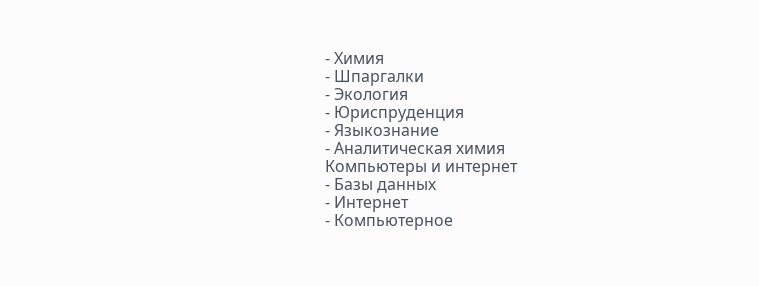- Химия
- Шпаргалки
- Экология
- Юриспруденция
- Языкознание
- Аналитическая химия
Компьютеры и интернет
- Базы данных
- Интернет
- Компьютерное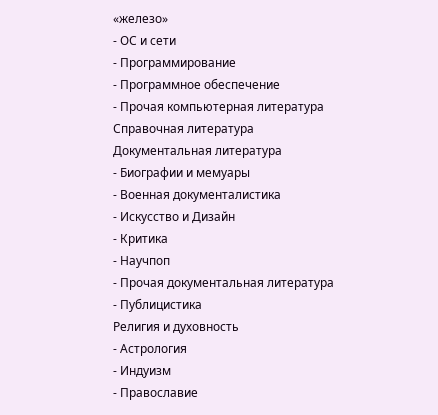«железо»
- ОС и сети
- Программирование
- Программное обеспечение
- Прочая компьютерная литература
Справочная литература
Документальная литература
- Биографии и мемуары
- Военная документалистика
- Искусство и Дизайн
- Критика
- Научпоп
- Прочая документальная литература
- Публицистика
Религия и духовность
- Астрология
- Индуизм
- Православие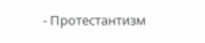- Протестантизм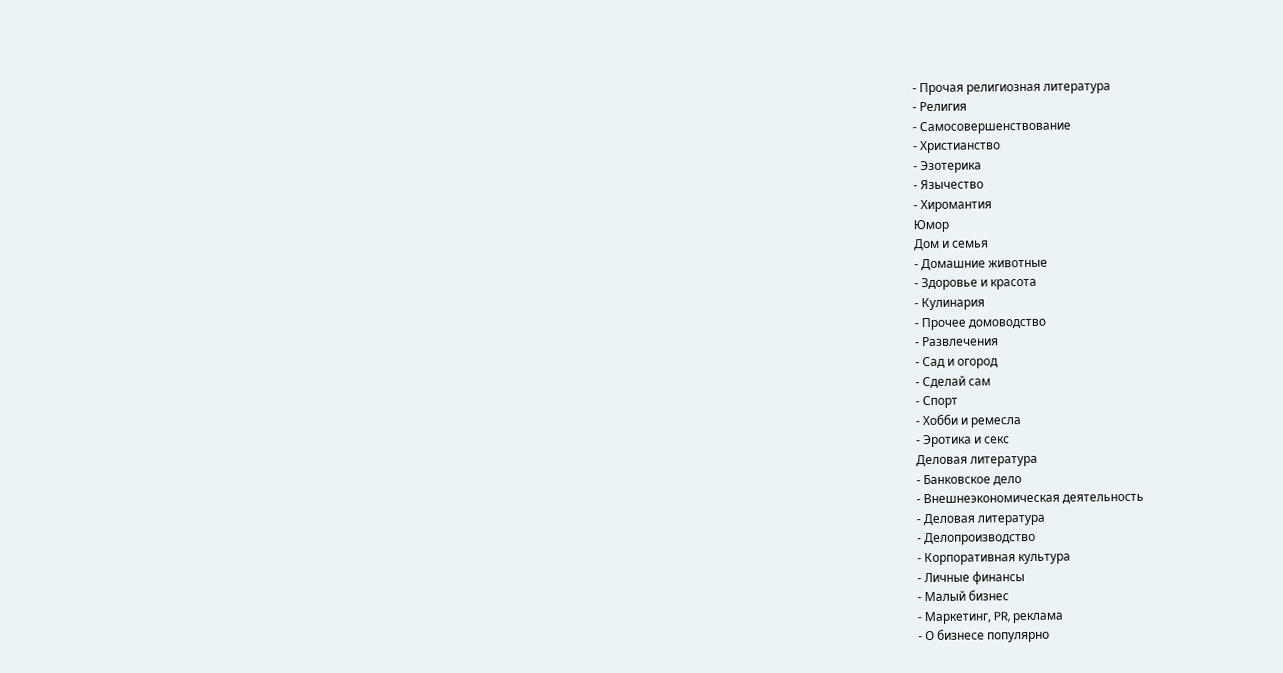- Прочая религиозная литература
- Религия
- Самосовершенствование
- Христианство
- Эзотерика
- Язычество
- Хиромантия
Юмор
Дом и семья
- Домашние животные
- Здоровье и красота
- Кулинария
- Прочее домоводство
- Развлечения
- Сад и огород
- Сделай сам
- Спорт
- Хобби и ремесла
- Эротика и секс
Деловая литература
- Банковское дело
- Внешнеэкономическая деятельность
- Деловая литература
- Делопроизводство
- Корпоративная культура
- Личные финансы
- Малый бизнес
- Маркетинг, PR, реклама
- О бизнесе популярно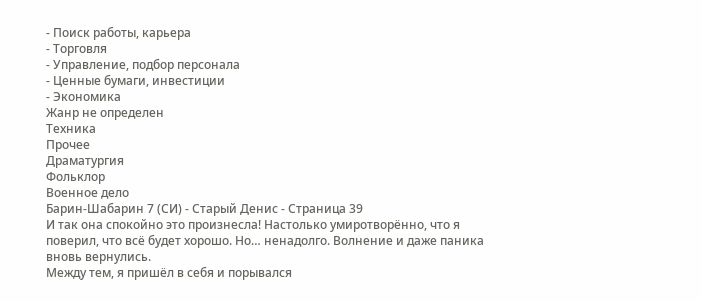- Поиск работы, карьера
- Торговля
- Управление, подбор персонала
- Ценные бумаги, инвестиции
- Экономика
Жанр не определен
Техника
Прочее
Драматургия
Фольклор
Военное дело
Барин-Шабарин 7 (СИ) - Старый Денис - Страница 39
И так она спокойно это произнесла! Настолько умиротворённо, что я поверил, что всё будет хорошо. Но… ненадолго. Волнение и даже паника вновь вернулись.
Между тем, я пришёл в себя и порывался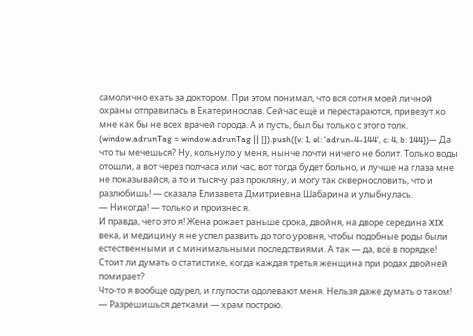самолично ехать за доктором. При этом понимал, что вся сотня моей личной охраны отправилась в Екатеринослав. Сейчас ещё и перестараются, привезут ко мне как бы не всех врачей города. А и пусть, был бы только с этого толк.
(window.adrunTag = window.adrunTag || []).push({v: 1, el: 'adrun-4-144', c: 4, b: 144})— Да что ты мечешься? Ну, кольнуло у меня, нынче почти ничего не болит. Только воды отошли, а вот через полчаса или час, вот тогда будет больно, и лучше на глаза мне не показывайся, а то и тысячу раз прокляну, и могу так сквернословить, что и разлюбишь! — сказала Елизавета Дмитриевна Шабарина и улыбнулась.
— Никогда! — только и произнес я.
И правда, чего это я! Жена рожает раньше срока, двойня, на дворе середина XIX века, и медицину я не успел развить до того уровня, чтобы подобные роды были естественными и с минимальными последствиями. А так — да, всё в порядке! Стоит ли думать о статистике, когда каждая третья женщина при родах двойней помирает?
Что-то я вообще одурел, и глупости одолевают меня. Нельзя даже думать о таком!
— Разрешишься детками — храм построю.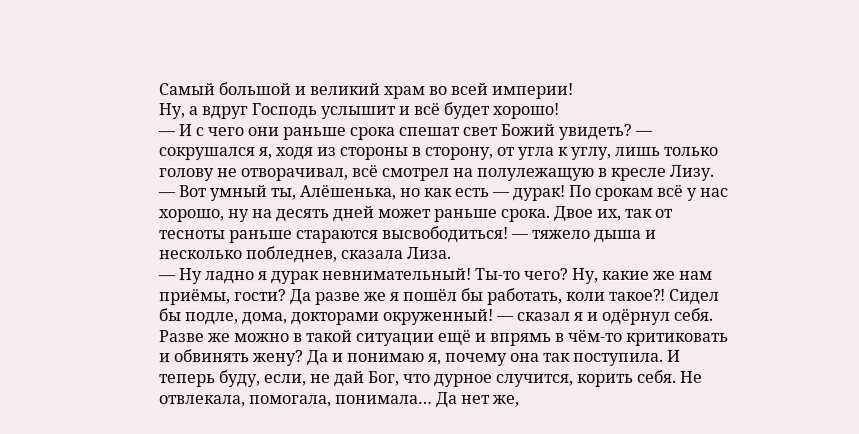Самый большой и великий храм во всей империи!
Ну, а вдруг Господь услышит и всё будет хорошо!
— И с чего они раньше срока спешат свет Божий увидеть? — сокрушался я, ходя из стороны в сторону, от угла к углу, лишь только голову не отворачивал, всё смотрел на полулежащую в кресле Лизу.
— Вот умный ты, Алёшенька, но как есть — дурак! По срокам всё у нас хорошо, ну на десять дней может раньше срока. Двое их, так от тесноты раньше стараются высвободиться! — тяжело дыша и несколько побледнев, сказала Лиза.
— Ну ладно я дурак невнимательный! Ты-то чего? Ну, какие же нам приёмы, гости? Да разве же я пошёл бы работать, коли такое⁈ Сидел бы подле, дома, докторами окруженный! — сказал я и одёрнул себя.
Разве же можно в такой ситуации ещё и впрямь в чём-то критиковать и обвинять жену? Да и понимаю я, почему она так поступила. И теперь буду, если, не дай Бог, что дурное случится, корить себя. Не отвлекала, помогала, понимала… Да нет же,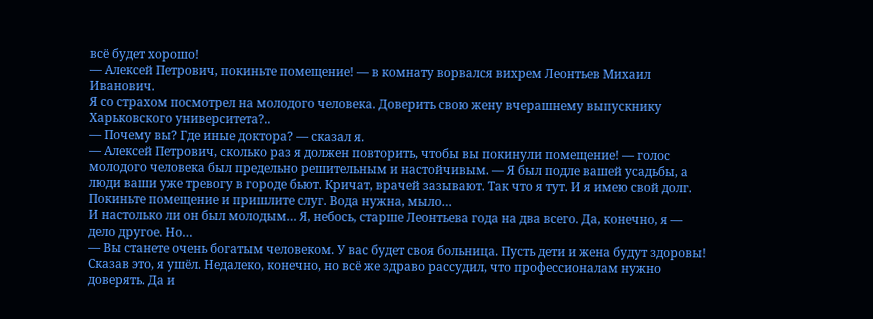всё будет хорошо!
— Алексей Петрович, покиньте помещение! — в комнату ворвался вихрем Леонтьев Михаил Иванович.
Я со страхом посмотрел на молодого человека. Доверить свою жену вчерашнему выпускнику Харьковского университета?..
— Почему вы? Где иные доктора? — сказал я.
— Алексей Петрович, сколько раз я должен повторить, чтобы вы покинули помещение! — голос молодого человека был предельно решительным и настойчивым. — Я был подле вашей усадьбы, а люди ваши уже тревогу в городе бьют. Кричат, врачей зазывают. Так что я тут. И я имею свой долг. Покиньте помещение и пришлите слуг. Вода нужна, мыло…
И настолько ли он был молодым… Я, небось, старше Леонтьева года на два всего. Да, конечно, я — дело другое. Но…
— Вы станете очень богатым человеком. У вас будет своя больница. Пусть дети и жена будут здоровы!
Сказав это, я ушёл. Недалеко, конечно, но всё же здраво рассудил, что профессионалам нужно доверять. Да и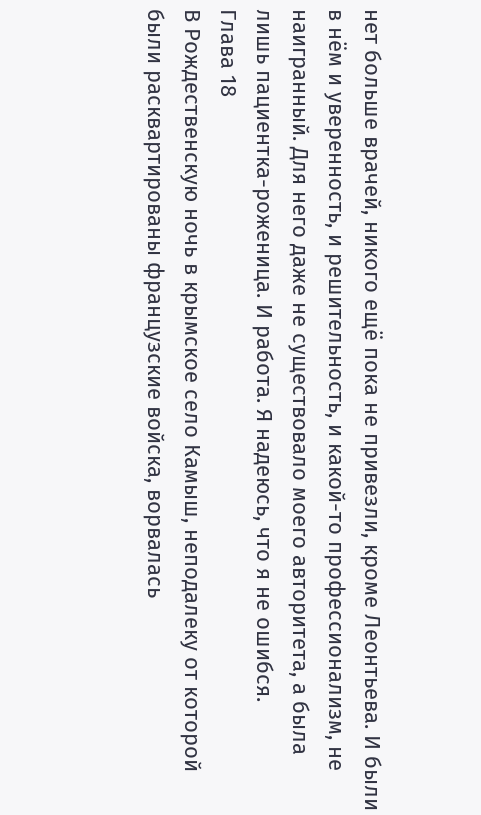нет больше врачей, никого ещё пока не привезли, кроме Леонтьева. И были в нём и уверенность, и решительность, и какой-то профессионализм, не наигранный. Для него даже не существовало моего авторитета, а была лишь пациентка-роженица. И работа. Я надеюсь, что я не ошибся.
Глава 18
В Рождественскую ночь в крымское село Камыш, неподалеку от которой были расквартированы французские войска, ворвалась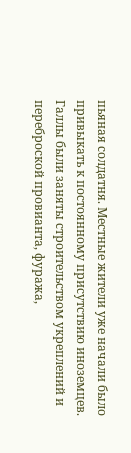пьяная солдатня. Местные жители уже начали было привыкать к постоянному присутствию иноземцев. Галлы были заняты строительством укреплений и переброской провианта, фуража,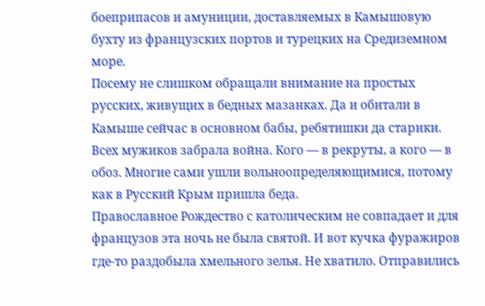боеприпасов и амуниции, доставляемых в Камышовую бухту из французских портов и турецких на Средиземном море.
Посему не слишком обращали внимание на простых русских, живущих в бедных мазанках. Да и обитали в Камыше сейчас в основном бабы, ребятишки да старики. Всех мужиков забрала война. Кого — в рекруты, а кого — в обоз. Многие сами ушли вольноопределяющимися, потому как в Русский Крым пришла беда.
Православное Рождество с католическим не совпадает и для французов эта ночь не была святой. И вот кучка фуражиров где-то раздобыла хмельного зелья. Не хватило. Отправились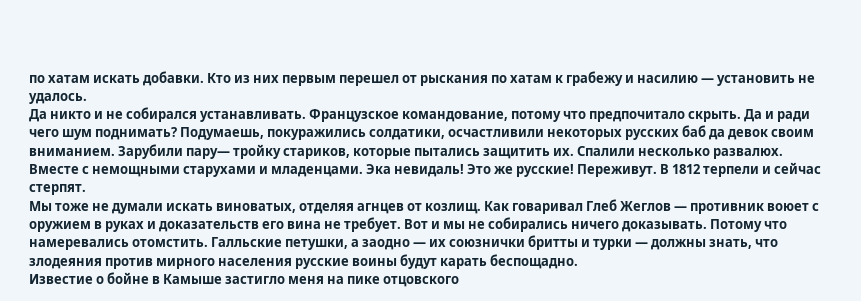по хатам искать добавки. Кто из них первым перешел от рыскания по хатам к грабежу и насилию — установить не удалось.
Да никто и не собирался устанавливать. Французское командование, потому что предпочитало скрыть. Да и ради чего шум поднимать? Подумаешь, покуражились солдатики, осчастливили некоторых русских баб да девок своим вниманием. Зарубили пару— тройку стариков, которые пытались защитить их. Спалили несколько развалюх. Вместе с немощными старухами и младенцами. Эка невидаль! Это же русские! Переживут. В 1812 терпели и сейчас стерпят.
Мы тоже не думали искать виноватых, отделяя агнцев от козлищ. Как говаривал Глеб Жеглов — противник воюет с оружием в руках и доказательств его вина не требует. Вот и мы не собирались ничего доказывать. Потому что намеревались отомстить. Галльские петушки, а заодно — их союзнички бритты и турки — должны знать, что злодеяния против мирного населения русские воины будут карать беспощадно.
Известие о бойне в Камыше застигло меня на пике отцовского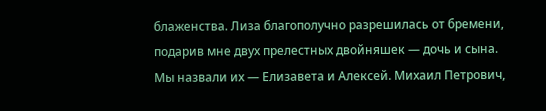блаженства. Лиза благополучно разрешилась от бремени, подарив мне двух прелестных двойняшек — дочь и сына. Мы назвали их — Елизавета и Алексей. Михаил Петрович,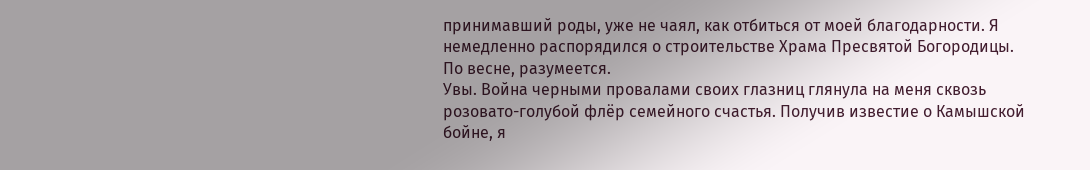принимавший роды, уже не чаял, как отбиться от моей благодарности. Я немедленно распорядился о строительстве Храма Пресвятой Богородицы. По весне, разумеется.
Увы. Война черными провалами своих глазниц глянула на меня сквозь розовато-голубой флёр семейного счастья. Получив известие о Камышской бойне, я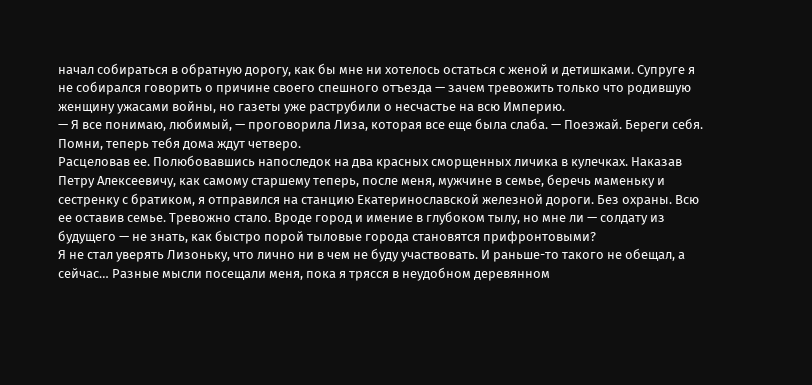начал собираться в обратную дорогу, как бы мне ни хотелось остаться с женой и детишками. Супруге я не собирался говорить о причине своего спешного отъезда — зачем тревожить только что родившую женщину ужасами войны, но газеты уже раструбили о несчастье на всю Империю.
— Я все понимаю, любимый, — проговорила Лиза, которая все еще была слаба. — Поезжай. Береги себя. Помни, теперь тебя дома ждут четверо.
Расцеловав ее. Полюбовавшись напоследок на два красных сморщенных личика в кулечках. Наказав Петру Алексеевичу, как самому старшему теперь, после меня, мужчине в семье, беречь маменьку и сестренку с братиком, я отправился на станцию Екатеринославской железной дороги. Без охраны. Всю ее оставив семье. Тревожно стало. Вроде город и имение в глубоком тылу, но мне ли — солдату из будущего — не знать, как быстро порой тыловые города становятся прифронтовыми?
Я не стал уверять Лизоньку, что лично ни в чем не буду участвовать. И раньше-то такого не обещал, а сейчас… Разные мысли посещали меня, пока я трясся в неудобном деревянном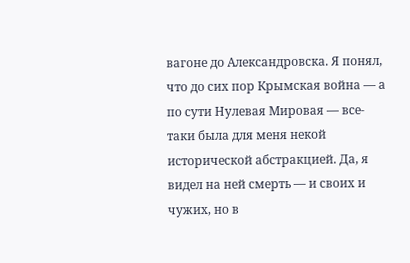вагоне до Александровска. Я понял, что до сих пор Крымская война — а по сути Нулевая Мировая — все-таки была для меня некой исторической абстракцией. Да, я видел на ней смерть — и своих и чужих, но в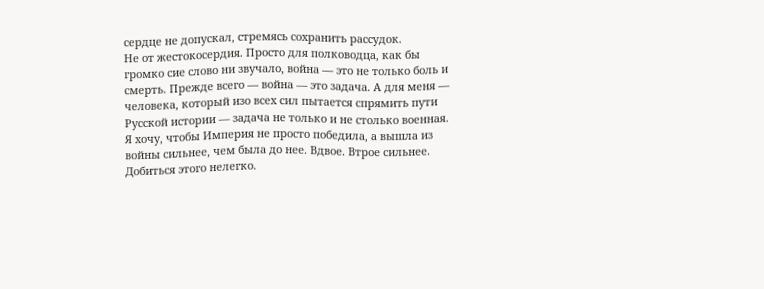сердце не допускал, стремясь сохранить рассудок.
Не от жестокосердия. Просто для полководца, как бы громко сие слово ни звучало, война — это не только боль и смерть. Прежде всего — война — это задача. А для меня — человека, который изо всех сил пытается спрямить пути Русской истории — задача не только и не столько военная. Я хочу, чтобы Империя не просто победила, а вышла из войны сильнее, чем была до нее. Вдвое. Втрое сильнее.
Добиться этого нелегко.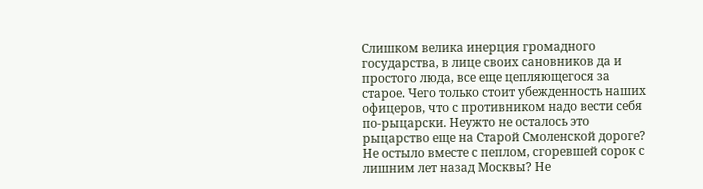Слишком велика инерция громадного государства, в лице своих сановников да и простого люда, все еще цепляющегося за старое. Чего только стоит убежденность наших офицеров, что с противником надо вести себя по-рыцарски. Неужто не осталось это рыцарство еще на Старой Смоленской дороге? Не остыло вместе с пеплом, сгоревшей сорок с лишним лет назад Москвы? Не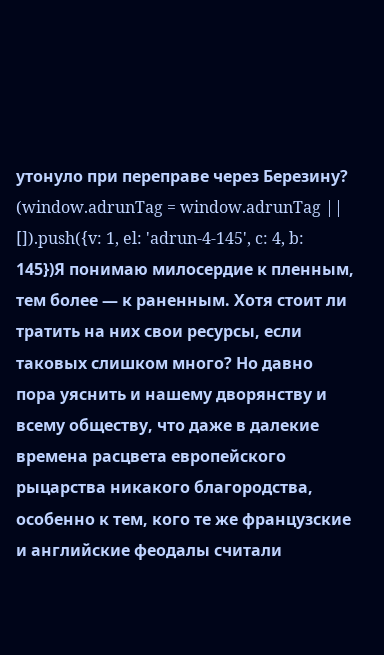утонуло при переправе через Березину?
(window.adrunTag = window.adrunTag || []).push({v: 1, el: 'adrun-4-145', c: 4, b: 145})Я понимаю милосердие к пленным, тем более — к раненным. Хотя стоит ли тратить на них свои ресурсы, если таковых слишком много? Но давно пора уяснить и нашему дворянству и всему обществу, что даже в далекие времена расцвета европейского рыцарства никакого благородства, особенно к тем, кого те же французские и английские феодалы считали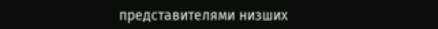представителями низших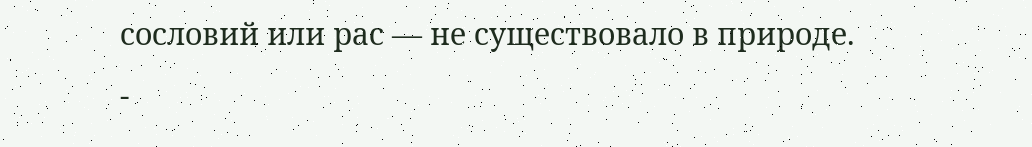сословий или рас — не существовало в природе.
-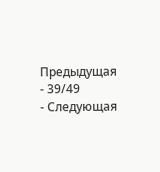Предыдущая
- 39/49
- Следующая